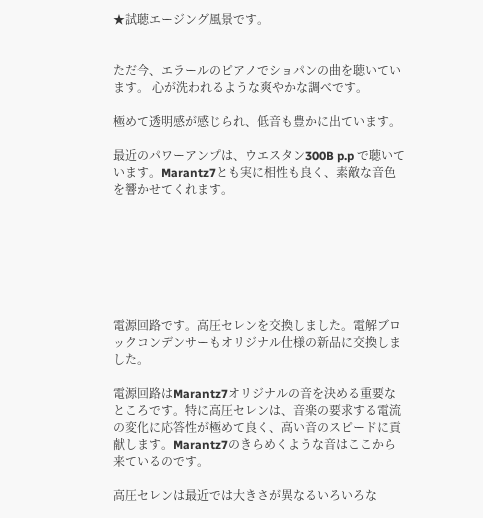★試聴エージング風景です。


ただ今、エラールのピアノでショパンの曲を聴いています。 心が洗われるような爽やかな調べです。

極めて透明感が感じられ、低音も豊かに出ています。

最近のパワーアンプは、ウエスタン300B p.p で聴いています。Marantz7とも実に相性も良く、素敵な音色を響かせてくれます。







電源回路です。高圧セレンを交換しました。電解ブロックコンデンサーもオリジナル仕様の新品に交換しました。

電源回路はMarantz7オリジナルの音を決める重要なところです。特に高圧セレンは、音楽の要求する電流の変化に応答性が極めて良く、高い音のスピードに貢献します。Marantz7のきらめくような音はここから来ているのです。

高圧セレンは最近では大きさが異なるいろいろな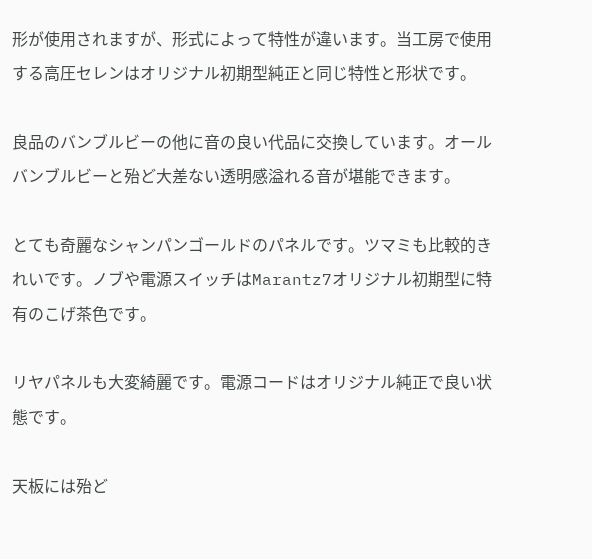形が使用されますが、形式によって特性が違います。当工房で使用する高圧セレンはオリジナル初期型純正と同じ特性と形状です。

良品のバンブルビーの他に音の良い代品に交換しています。オールバンブルビーと殆ど大差ない透明感溢れる音が堪能できます。

とても奇麗なシャンパンゴールドのパネルです。ツマミも比較的きれいです。ノブや電源スイッチはMarantz7オリジナル初期型に特有のこげ茶色です。

リヤパネルも大変綺麗です。電源コードはオリジナル純正で良い状態です。

天板には殆ど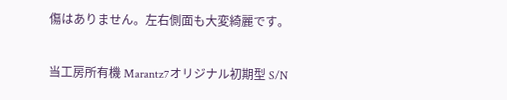傷はありません。左右側面も大変綺麗です。

当工房所有機 Marantz7オリジナル初期型 S/N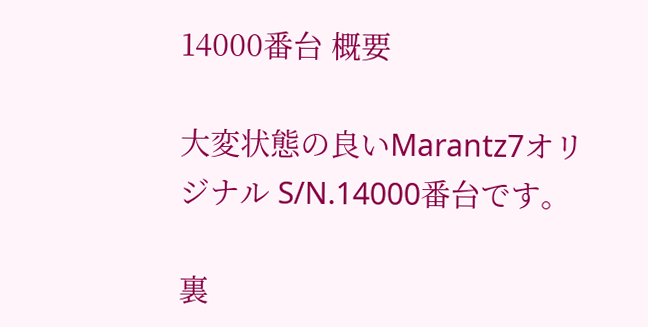14000番台 概要

大変状態の良いMarantz7オリジナル S/N.14000番台です。

裏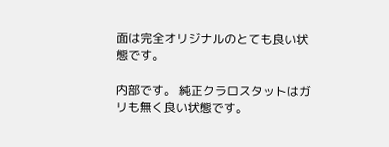面は完全オリジナルのとても良い状態です。

内部です。 純正クラロスタットはガリも無く良い状態です。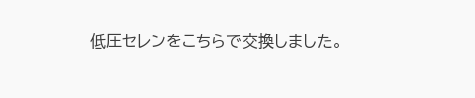低圧セレンをこちらで交換しました。